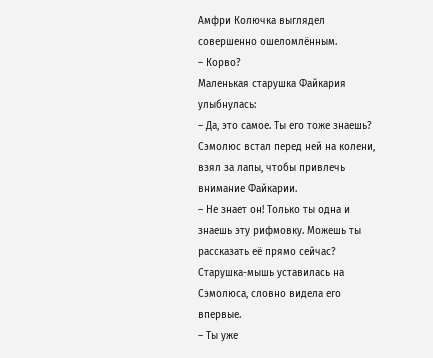Амфри Колючка выглядел совершенно ошеломлённым.
– Корво?
Маленькая старушка Файкария улыбнулась:
– Да, это самое. Ты его тоже знаешь?
Сэмолюс встал перед ней на колени, взял за лапы, чтобы привлечь внимание Файкарии.
– Не знает он! Только ты одна и знаешь эту рифмовку. Можешь ты рассказать её прямо сейчас?
Старушка-мышь уставилась на Сэмолюса, словно видела его впервые.
– Ты уже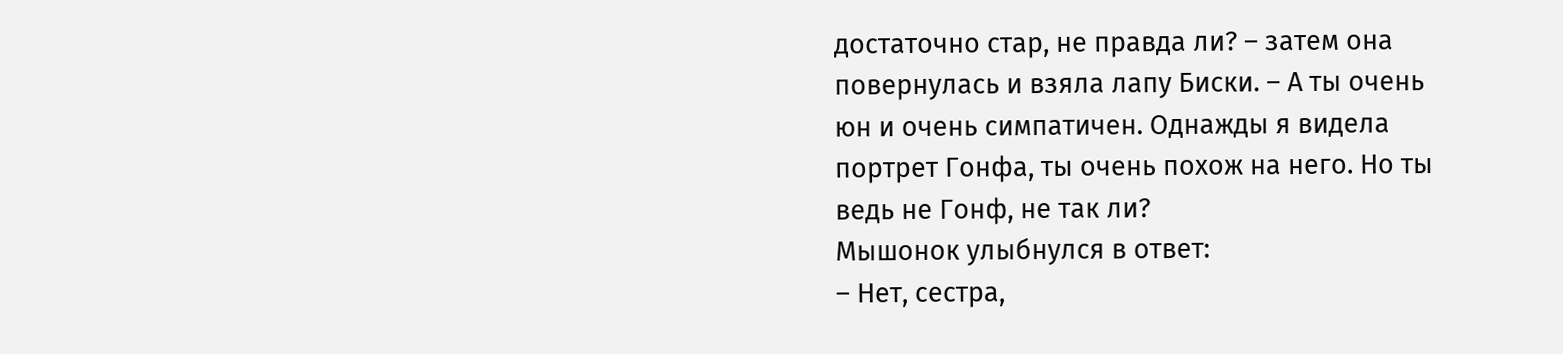достаточно стар, не правда ли? – затем она повернулась и взяла лапу Биски. – А ты очень юн и очень симпатичен. Однажды я видела портрет Гонфа, ты очень похож на него. Но ты ведь не Гонф, не так ли?
Мышонок улыбнулся в ответ:
– Нет, сестра,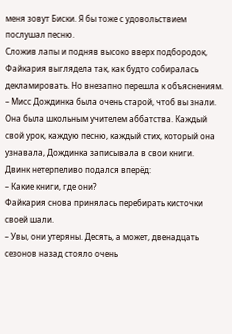меня зовут Биски. Я бы тоже с удовольствием послушал песню.
Сложив лапы и подняв высоко вверх подбородок, Файкария выглядела так, как будто собиралась декламировать. Но внезапно перешла к объяснениям.
– Мисс Дождинка была очень старой, чтоб вы знали. Она была школьным учителем аббатства. Каждый свой урок, каждую песню, каждый стих, который она узнавала, Дождинка записывала в свои книги.
Двинк нетерпеливо подался вперёд:
– Какие книги, где они?
Файкария снова принялась перебирать кисточки своей шали.
– Увы, они утеряны. Десять, а может, двенадцать сезонов назад стояло очень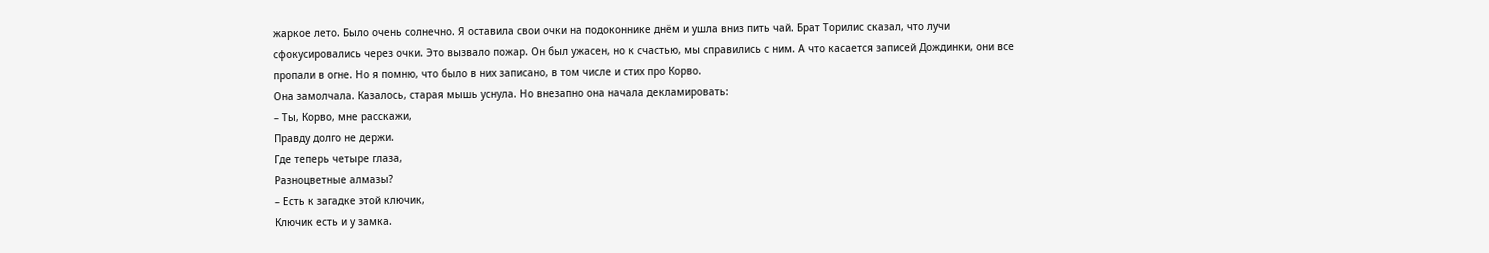жаркое лето. Было очень солнечно. Я оставила свои очки на подоконнике днём и ушла вниз пить чай. Брат Торилис сказал, что лучи сфокусировались через очки. Это вызвало пожар. Он был ужасен, но к счастью, мы справились с ним. А что касается записей Дождинки, они все пропали в огне. Но я помню, что было в них записано, в том числе и стих про Корво.
Она замолчала. Казалось, старая мышь уснула. Но внезапно она начала декламировать:
– Ты, Корво, мне расскажи,
Правду долго не держи.
Где теперь четыре глаза,
Разноцветные алмазы?
– Есть к загадке этой ключик,
Ключик есть и у замка.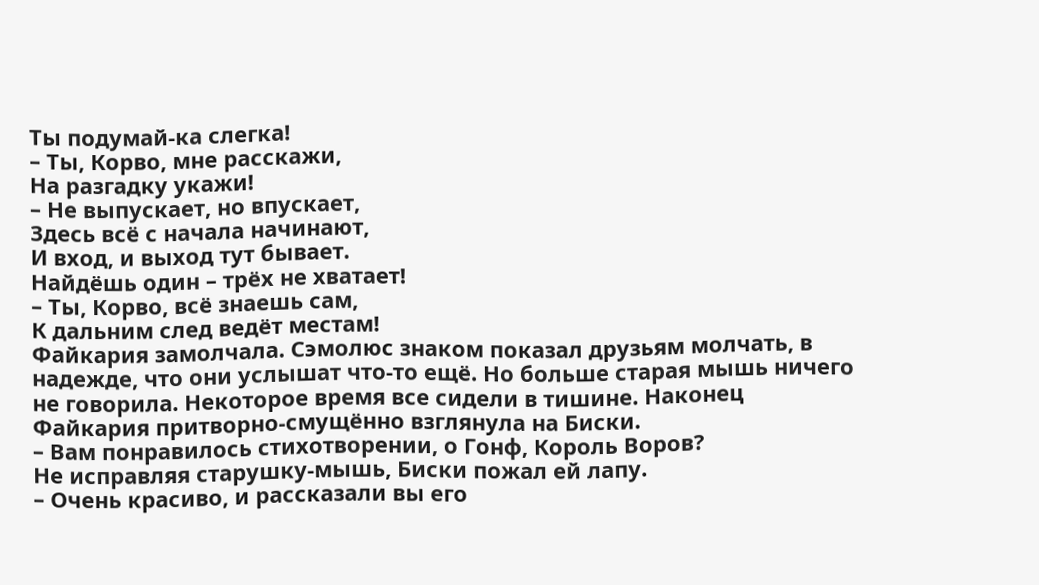Ты подумай-ка слегка!
– Ты, Корво, мне расскажи,
На разгадку укажи!
– Не выпускает, но впускает,
Здесь всё с начала начинают,
И вход, и выход тут бывает.
Найдёшь один – трёх не хватает!
– Ты, Корво, всё знаешь сам,
К дальним след ведёт местам!
Файкария замолчала. Сэмолюс знаком показал друзьям молчать, в надежде, что они услышат что-то ещё. Но больше старая мышь ничего не говорила. Некоторое время все сидели в тишине. Наконец Файкария притворно-смущённо взглянула на Биски.
– Вам понравилось стихотворении, о Гонф, Король Воров?
Не исправляя старушку-мышь, Биски пожал ей лапу.
– Очень красиво, и рассказали вы его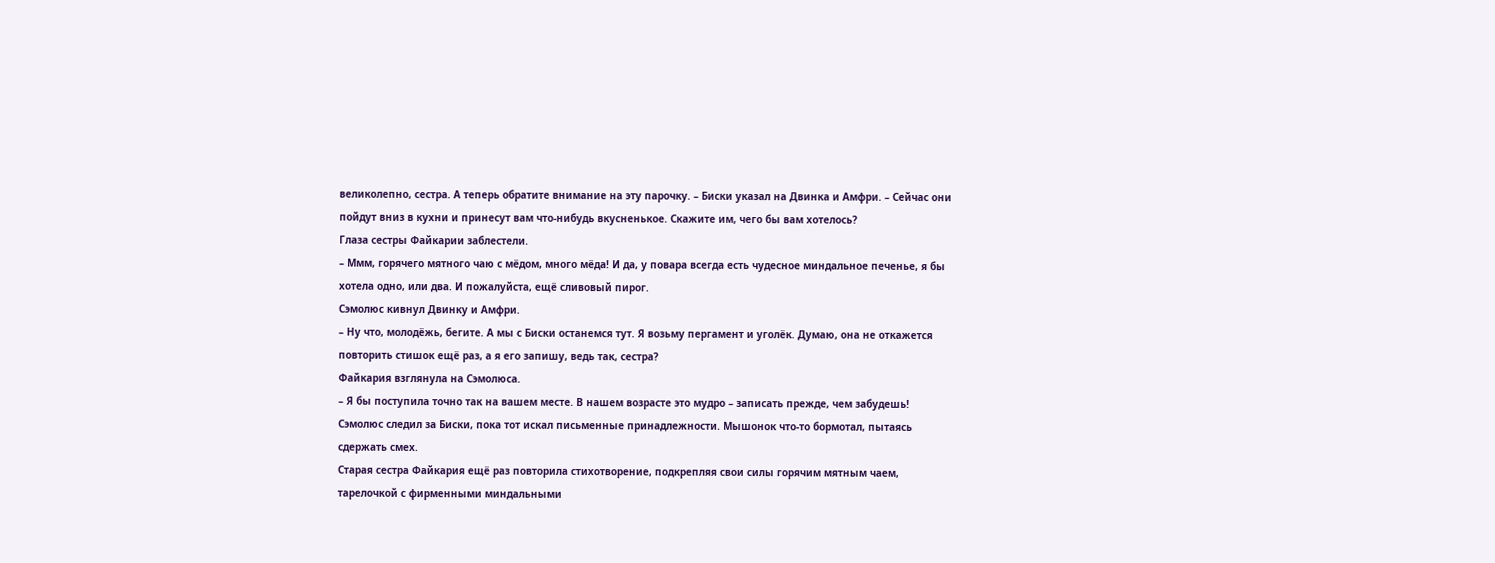великолепно, сестра. А теперь обратите внимание на эту парочку. – Биски указал на Двинка и Амфри. – Сейчас они пойдут вниз в кухни и принесут вам что-нибудь вкусненькое. Скажите им, чего бы вам хотелось?
Глаза сестры Файкарии заблестели.
– Ммм, горячего мятного чаю с мёдом, много мёда! И да, у повара всегда есть чудесное миндальное печенье, я бы хотела одно, или два. И пожалуйста, ещё сливовый пирог.
Сэмолюс кивнул Двинку и Амфри.
– Ну что, молодёжь, бегите. А мы с Биски останемся тут. Я возьму пергамент и уголёк. Думаю, она не откажется повторить стишок ещё раз, а я его запишу, ведь так, сестра?
Файкария взглянула на Сэмолюса.
– Я бы поступила точно так на вашем месте. В нашем возрасте это мудро – записать прежде, чем забудешь!
Сэмолюс следил за Биски, пока тот искал письменные принадлежности. Мышонок что-то бормотал, пытаясь сдержать смех.
Старая сестра Файкария ещё раз повторила стихотворение, подкрепляя свои силы горячим мятным чаем, тарелочкой с фирменными миндальными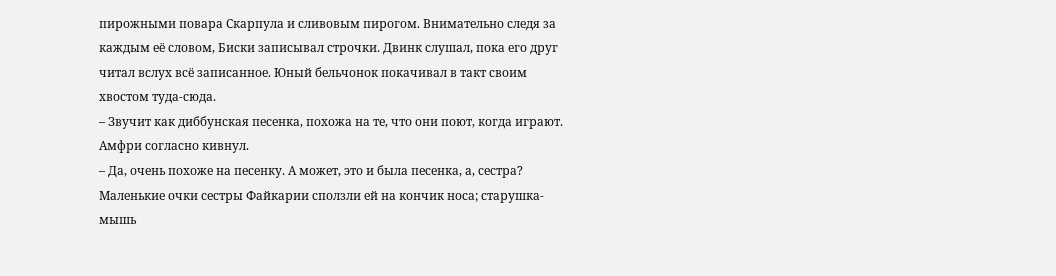пирожными повара Скарпула и сливовым пирогом. Внимательно следя за каждым её словом, Биски записывал строчки. Двинк слушал, пока его друг читал вслух всё записанное. Юный бельчонок покачивал в такт своим хвостом туда-сюда.
– Звучит как диббунская песенка, похожа на те, что они поют, когда играют.
Амфри согласно кивнул.
– Да, очень похоже на песенку. А может, это и была песенка, а, сестра?
Маленькие очки сестры Файкарии сползли ей на кончик носа; старушка-мышь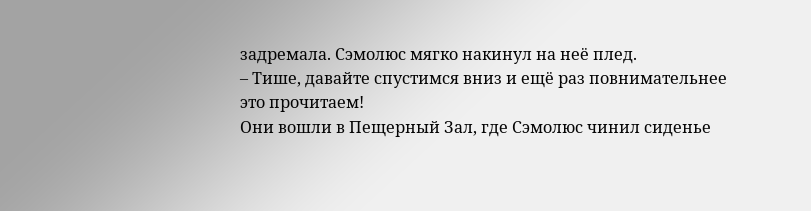задремала. Сэмолюс мягко накинул на неё плед.
– Тише, давайте спустимся вниз и ещё раз повнимательнее это прочитаем!
Они вошли в Пещерный Зал, где Сэмолюс чинил сиденье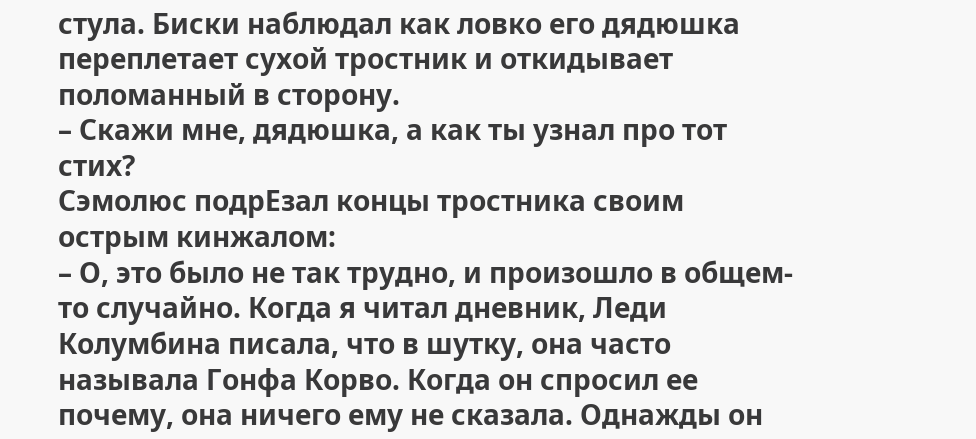стула. Биски наблюдал как ловко его дядюшка переплетает сухой тростник и откидывает поломанный в сторону.
– Скажи мне, дядюшка, а как ты узнал про тот стих?
Сэмолюс подрЕзал концы тростника своим острым кинжалом:
– О, это было не так трудно, и произошло в общем-то случайно. Когда я читал дневник, Леди Колумбина писала, что в шутку, она часто называла Гонфа Корво. Когда он спросил ее почему, она ничего ему не сказала. Однажды он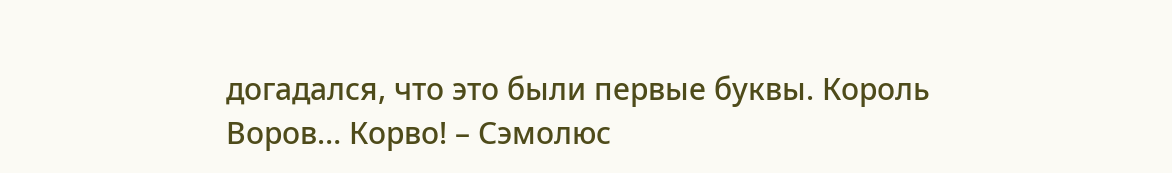догадался, что это были первые буквы. Король Воров… Корво! – Сэмолюс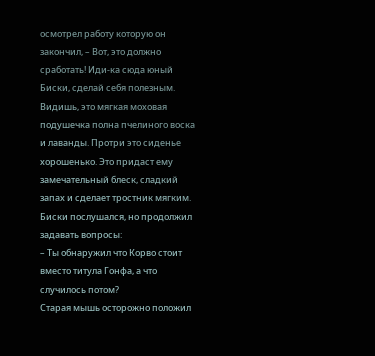осмотрел работу которую он закончил, – Вот, это должно сработать! Иди-ка сюда юный Биски, сделай себя полезным. Видишь, это мягкая моховая подушечка полна пчелиного воска и лаванды. Протри это сиденье хорошенько. Это придаст ему замечательный блеск, сладкий запах и сделает тростник мягким.
Биски послушался, но продолжил задавать вопросы:
– Ты обнаружил что Корво стоит вместо титула Гонфа, а что случилось потом?
Старая мышь осторожно положил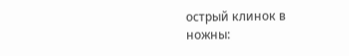острый клинок в ножны: